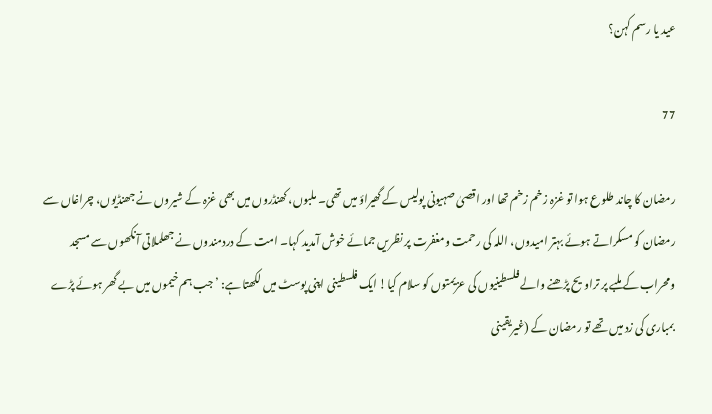عید یا رسم کہن؟

77

رمضان کا چاند طلوع ہوا تو غزہ زخم زخم تھا اور اقصیٰ صہیونی پولیس کے گھیراؤ میں تھی۔ ملبوں، کھنڈروں میں بھی غزہ کے شیروں نے جھنڈیوں، چراغاں سے رمضان کو مسکراتے ہوئے بہتر امیدوں، اللہ کی رحمت ومغفرت پر نظریں جمائے خوش آمدید کہا۔ امت کے دردمندوں نے جھلملاتی آنکھوں سے مسجد ومحراب کے ملبے پر تراویح پڑھنے والے فلسطینیوں کی عزیمتوں کو سلام کیا! ایک فلسطینی اپنی پوسٹ میں لکھتا ہے: ’جب ہم خیموں میں بے گھر ہوئے پڑے بمباری کی زد میں تھے تو رمضان کے (غیریقینی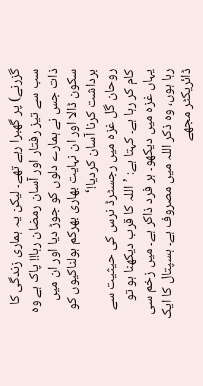گزرنے) پر گھبرا رہے تھے۔ لیکن یہ ہماری زندگی کا سب سے تیز رفتار اور آسان رمضان رہا!! پاک ہے وہ ذات جس نے ہمارے دلوں کو جوڑ دیا اور ان میں سکون ڈالا اور ان نہایت بھاری بھرکم ہولناکیوں کو برداشت کرنا آسان کردیا!‘
روحان گل غزہ میں رجسٹرڈ نرس کی حیثیت سے کام کر رہا ہے۔ کہتا ہے: ’اللہ کا قرب دیکھنا ہو تو یہاں غزہ میں دیکھو۔ ہر فرد ذاکر ہے۔ میں زخم سی رہا ہوں، وہ ذکر اللہ میں مصروف ہے۔ ہسپتال کا ایک ڈائریکٹر مجھے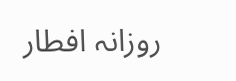روزانہ افطار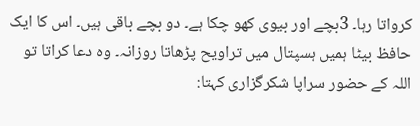کرواتا رہا۔ 3بچے اور بیوی کھو چکا ہے۔ دو بچے باقی ہیں۔ اس کا ایک حافظ بیٹا ہمیں ہسپتال میں تراویح پڑھاتا روزانہ۔ وہ دعا کراتا تو اللہ کے حضور سراپا شکرگزاری کہتا: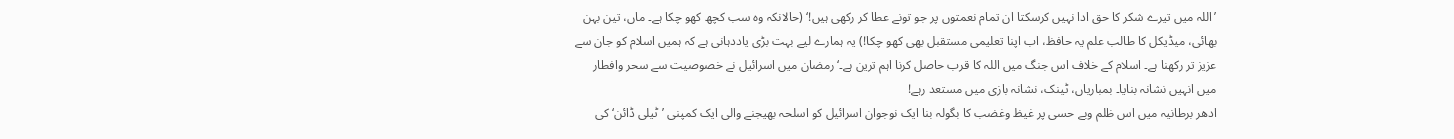’اللہ میں تیرے شکر کا حق ادا نہیں کرسکتا ان تمام نعمتوں پر جو تونے عطا کر رکھی ہیں!‘ (حالانکہ وہ سب کچھ کھو چکا ہے۔ ماں، تین بہن بھائی، میڈیکل کا طالب علم یہ حافظ، اب اپنا تعلیمی مستقبل بھی کھو چکا!) یہ ہمارے لیے بہت بڑی یاددہانی ہے کہ ہمیں اسلام کو جان سے عزیز تر رکھنا ہے۔ اسلام کے خلاف اس جنگ میں اللہ کا قرب حاصل کرنا اہم ترین ہے۔‘ رمضان میں اسرائیل نے خصوصیت سے سحر وافطار میں انہیں نشانہ بنایا۔ بمباریاں، ٹینک، نشانہ بازی میں مستعد رہے!
ادھر برطانیہ میں اس ظلم وبے حسی پر غیظ وغضب کا بگولہ بنا ایک نوجوان اسرائیل کو اسلحہ بھیجنے والی ایک کمپنی ’ٹیلی ڈائن‘ کی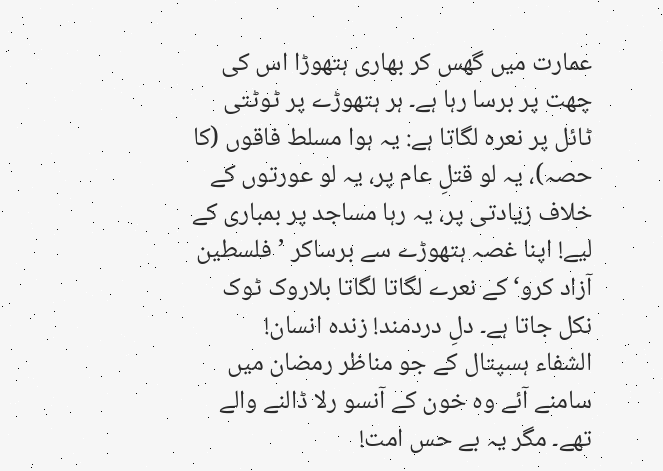عمارت میں گھس کر بھاری ہتھوڑا اس کی چھت پر برسا رہا ہے۔ ہر ہتھوڑے پر ٹوٹتی ٹائل پر نعرہ لگاتا ہے: یہ ہوا مسلط فاقوں (کا حصہ)، یہ لو قتلِ عام پر، یہ لو عورتوں کے خلاف زیادتی پر، یہ رہا مساجد پر بمباری کے لیے! اپنا غصہ ہتھوڑے سے برساکر ’فلسطین آزاد کرو‘ کے نعرے لگاتا لگاتا بلاروک ٹوک نکل جاتا ہے۔ دلِ دردمند! زندہ انسان!
الشفاء ہسپتال کے جو مناظر رمضان میں سامنے آئے وہ خون کے آنسو رلا ڈالنے والے تھے۔ مگر یہ بے حس امت!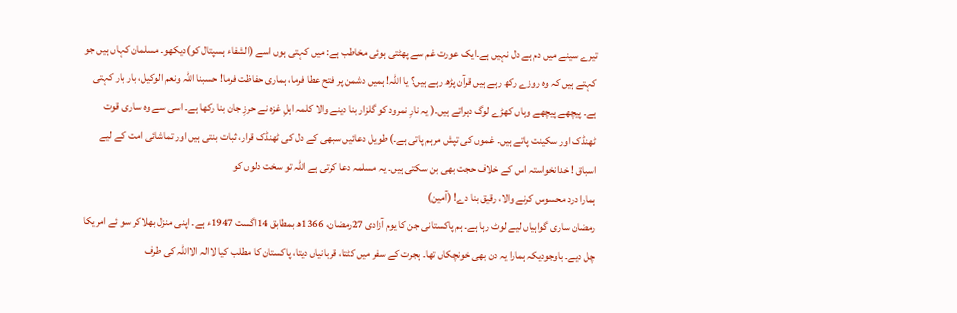تیرے سینے میں دم ہے دل نہیں ہے۔ایک عورت غم سے پھٹتی ہوئی مخاطب ہے: میں کہتی ہوں اسے (الشفاء ہسپتال کو)دیکھو۔ مسلمان کہاں ہیں جو کہتے ہیں کہ وہ روزے رکھ رہے ہیں قرآن پڑھ رہے ہیں؟ یا اللہ! ہمیں دشمن پر فتح عطا فرما، ہماری حفاظت فرما! حسبنا اللہ ونعم الوکیل، بار بار کہتی ہے۔ پیچھے پیچھے وہاں کھڑے لوگ دہراتے ہیں۔( یہ نارِ نمرود کو گلزار بنا دینے والا کلمہ اہلِ غزہ نے حرزِ جان بنا رکھا ہے۔ اسی سے وہ ساری قوت ٹھنڈک اور سکینت پاتے ہیں۔ غموں کی تپش مرہم پاتی ہے۔) طویل دعائیں سبھی کے دل کی ٹھنڈک قرار، ثبات بنتی ہیں اور تماشائی امت کے لیے اسباق ! خدانخواستہ اس کے خلاف حجت بھی بن سکتی ہیں۔ یہ مسلمہ دعا کرتی ہے اللہ تو سخت دلوں کو
ہمارا درد محسوس کرنے والا، رقیق بنا دے! (آمین)
رمضان ساری گواہیاں لیے لوٹ رہا ہے۔ ہم پاکستانی جن کا یوم آزادی 27رمضان، 1366ھ بمطابق 14اگست 1947ء ہے۔ اپنی منزل بھلاکر سو ئے امریکا چل دیے۔ باوجودیکہ ہمارا یہ دن بھی خونچکاں تھا۔ ہجرت کے سفر میں کٹتا، قربانیاں دیتا، پاکستان کا مطلب کیا لاالہ الااللہ کی طرف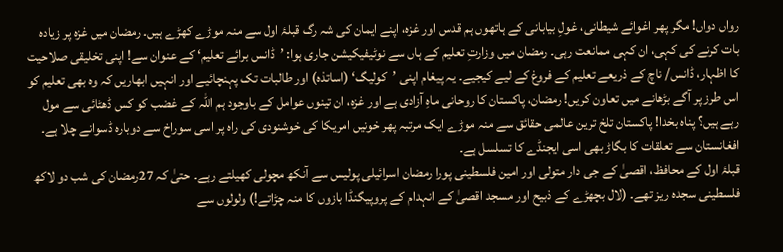رواں دواں! مگر پھر اغوائے شیطانی، غولِ بیابانی کے ہاتھوں ہم قدس اور غزہ، اپنے ایمان کی شہ رگ قبلۂ اول سے منہ موڑے کھڑے ہیں۔ رمضان میں غزہ پر زیادہ بات کرنے کی کہی، ان کہی ممانعت رہی۔ رمضان میں وزارتِ تعلیم کے ہاں سے نوٹیفیکیشن جاری ہوا: ’ڈانس برائے تعلیم‘ کے عنوان سے! اپنی تخلیقی صلاحیت کا اظہار، ڈانس/ ناچ کے ذریعے تعلیم کے فروغ کے لیے کیجیے۔ یہ پیغام اپنی ’کولیگ‘ (اساتذہ) اور طالبات تک پہنچائیے اور انہیں ابھاریں کہ وہ بھی تعلیم کو اس طرز پر آگے بڑھانے میں تعاون کریں! رمضان، پاکستان کا روحانی ماہِ آزادی ہے اور غزہ، ان تینوں عوامل کے باوجود ہم اللہ کے غضب کو کس ڈھٹائی سے مول رہے ہیں؟ پناہ بخدا! پاکستان تلخ ترین عالمی حقائق سے منہ موڑے ایک مرتبہ پھر خونیں امریکا کی خوشنودی کی راہ پر اسی سوراخ سے دوبارہ ڈسوانے چلا ہے۔ افغانستان سے تعلقات کا بگاڑ بھی اسی ایجنڈے کا تسلسل ہے۔
قبلۂ اول کے محافظ، اقصیٰ کے جی دار متولی اور امین فلسطینی پورا رمضان اسرائیلی پولیس سے آنکھ مچولی کھیلتے رہے۔ حتیٰ کہ 27رمضان کی شب دو لاکھ فلسطینی سجدہ ریز تھے۔ (لال بچھڑے کے ذبیح اور مسجد اقصیٰ کے انہدام کے پروپیگنڈا بازوں کا منہ چڑاتے!) ولولوں سے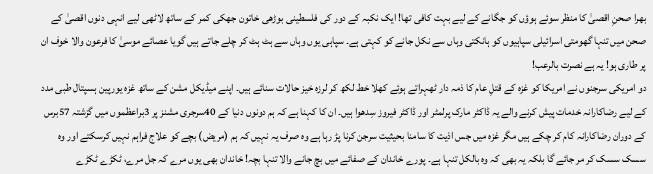بھرا صحنِ اقصیٰ کا منظر سوئے ہوؤں کو جگانے کے لیے بہت کافی تھا! ایک نکبہ کے دور کی فلسطینی بوڑھی خاتون جھکی کمر کے ساتھ لاٹھی لیے انہی دنوں اقصیٰ کے صحن میں تنہا گھومتی اسرائیلی سپاہیوں کو ہانکتی وہاں سے نکل جانے کو کہتی ہے۔ سپاہی یوں وہاں سے ہٹ ہٹ کر چلے جاتے ہیں گویا عصائے موسیٰ کا فرعون والا خوف ان پر طاری ہو! یہ ہے نصرت بالرعب!
دو امریکی سرجنوں نے امریکا کو غزہ کے قتلِ عام کا ذمہ دار ٹھہراتے ہوئے کھلا خط لکھ کر لرزہ خیز حالات سنائے ہیں۔ اپنے میڈیکل مشن کے ساتھ غزہ یورپین ہسپتال طبی مدد کے لیے رضاکارانہ خدمات پیش کرنے والے یہ ڈاکٹر مارک پرلمٹر اور ڈاکٹر فیروز سِدھوا ہیں۔ ان کا کہنا ہے کہ ہم دونوں دنیا کے 40سرجری مشنز پر 3براعظموں میں گزشتہ 57برس کے دوران رضاکارانہ کام کر چکے ہیں مگر غزہ میں جس اذیت کا سامنا بحیثیت سرجن کرنا پڑ رہا ہے وہ صرف یہ نہیں کہ ہم (مریض) بچے کو علاج فراہم نہیں کرسکتے اور وہ سسک سسک کر مر جائے گا بلکہ یہ بھی کہ وہ بالکل تنہا ہے۔ پورے خاندان کے صفائے میں بچ جانے والا تنہا بچہ! خاندان بھی یوں مرے کہ جل مرے، ٹکڑے ٹکڑے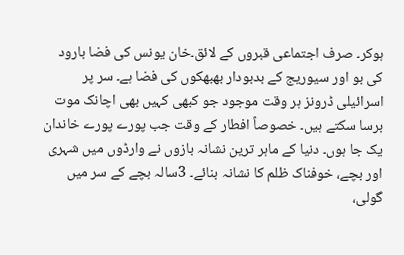ہوکر۔ صرف اجتماعی قبروں کے لائق۔خان یونس کی فضا بارود کی بو اور سیوریج کے بدبودار بھبھکوں کی فضا ہے۔ سر پر اسرائیلی ڈرونز ہر وقت موجود جو کبھی کہیں بھی اچانک موت برسا سکتے ہیں۔ خصوصاً افطار کے وقت جب پورے پورے خاندان یک جا ہوں۔ دنیا کے ماہر ترین نشانہ بازوں نے وارڈوں میں شہری اور بچے، خوفناک ظلم کا نشانہ بنائے۔ 3سالہ بچے کے سر میں گولی،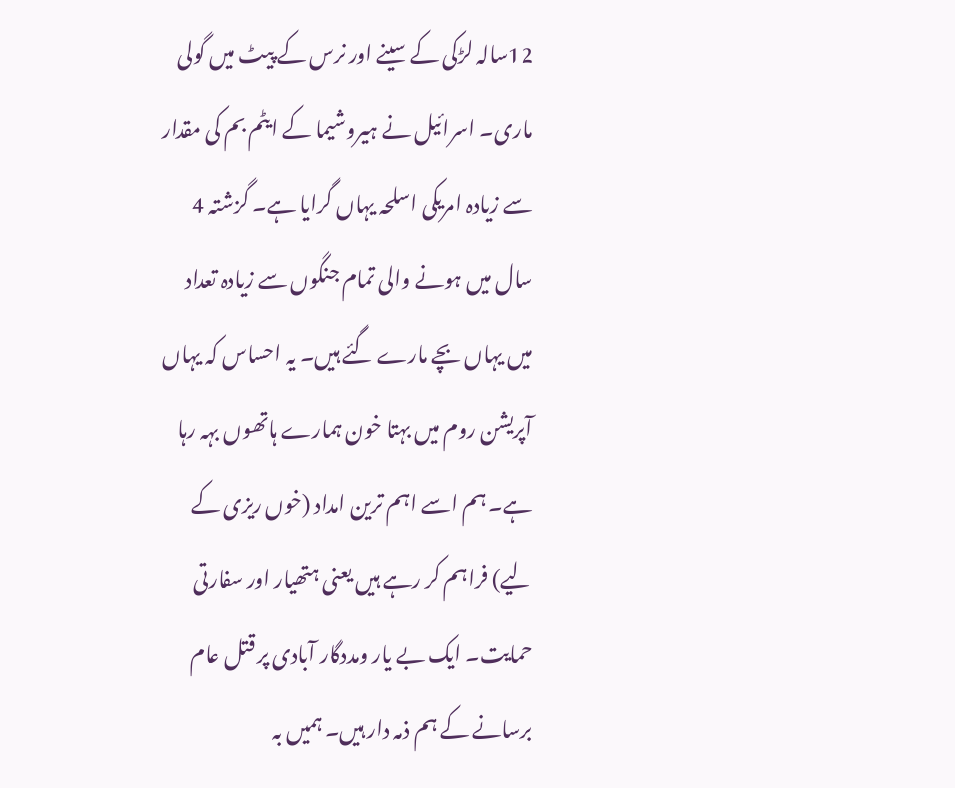12سالہ لڑکی کے سینے اور نرس کے پیٹ میں گولی ماری۔ اسرائیل نے ہیروشیما کے ایٹم بم کی مقدار سے زیادہ امریکی اسلحہ یہاں گرایا ہے۔ گزشتہ 4 سال میں ہونے والی تمام جنگوں سے زیادہ تعداد میں یہاں بچے مارے گئے ہیں۔ یہ احساس کہ یہاں آپریشن روم میں بہتا خون ہمارے ہاتھوں بہہ رہا ہے۔ ہم اسے اہم ترین امداد (خوں ریزی کے لیے) فراہم کر رہے ہیں یعنی ہتھیار اور سفارتی حمایت۔ ایک بے یار ومددگار آبادی پر قتل عام برسانے کے ہم ذمہ دار ہیں۔ ہمیں بہ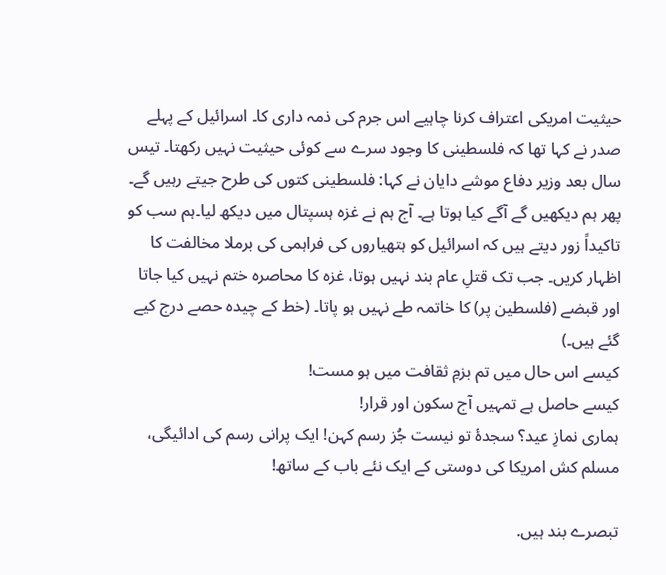حیثیت امریکی اعتراف کرنا چاہیے اس جرم کی ذمہ داری کا۔ اسرائیل کے پہلے صدر نے کہا تھا کہ فلسطینی کا وجود سرے سے کوئی حیثیت نہیں رکھتا۔ تیس سال بعد وزیر دفاع موشے دایان نے کہا: فلسطینی کتوں کی طرح جیتے رہیں گے۔ پھر ہم دیکھیں گے آگے کیا ہوتا ہے۔ آج ہم نے غزہ ہسپتال میں دیکھ لیا۔ہم سب کو تاکیداً زور دیتے ہیں کہ اسرائیل کو ہتھیاروں کی فراہمی کی برملا مخالفت کا اظہار کریں۔ جب تک قتلِ عام بند نہیں ہوتا، غزہ کا محاصرہ ختم نہیں کیا جاتا اور قبضے (فلسطین پر) کا خاتمہ طے نہیں ہو پاتا۔ (خط کے چیدہ حصے درج کیے گئے ہیں۔)
کیسے اس حال میں تم بزمِ ثقافت میں ہو مست!
کیسے حاصل ہے تمہیں آج سکون اور قرار!
ہماری نمازِ عید؟ سجدۂ تو نیست جُز رسم کہن! ایک پرانی رسم کی ادائیگی، مسلم کش امریکا کی دوستی کے ایک نئے باب کے ساتھ!

تبصرے بند ہیں.